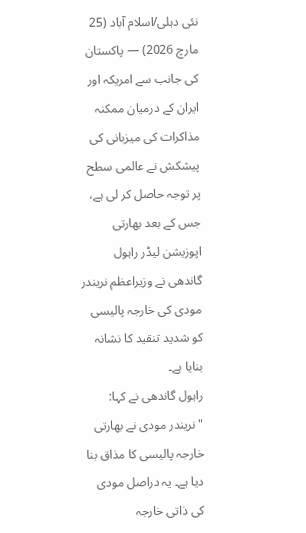نئی دہلی/اسلام آباد (25 مارچ 2026) — پاکستان کی جانب سے امریکہ اور ایران کے درمیان ممکنہ مذاکرات کی میزبانی کی پیشکش نے عالمی سطح پر توجہ حاصل کر لی ہے، جس کے بعد بھارتی اپوزیشن لیڈر راہول گاندھی نے وزیراعظم نریندر مودی کی خارجہ پالیسی کو شدید تنقید کا نشانہ بنایا ہے۔
راہول گاندھی نے کہا:
"نریندر مودی نے بھارتی خارجہ پالیسی کا مذاق بنا دیا ہے۔ یہ دراصل مودی کی ذاتی خارجہ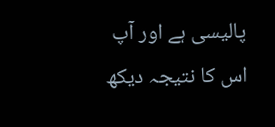پالیسی ہے اور آپ اس کا نتیجہ دیکھ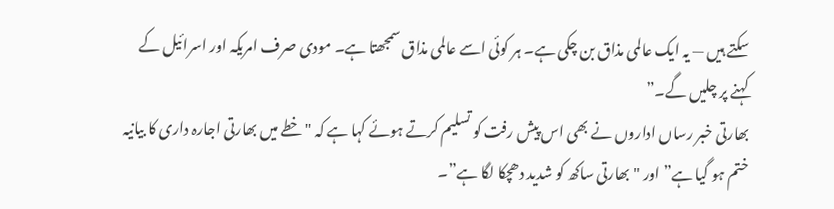سکتے ہیں — یہ ایک عالمی مذاق بن چکی ہے۔ ہر کوئی اسے عالمی مذاق سمجھتا ہے۔ مودی صرف امریکہ اور اسرائیل کے کہنے پر چلیں گے۔”
بھارتی خبر رساں اداروں نے بھی اس پیش رفت کو تسلیم کرتے ہوئے کہا ہے کہ "خطے میں بھارتی اجارہ داری کا بیانیہ ختم ہو گیا ہے” اور "بھارتی ساکھ کو شدید دھچکا لگا ہے”۔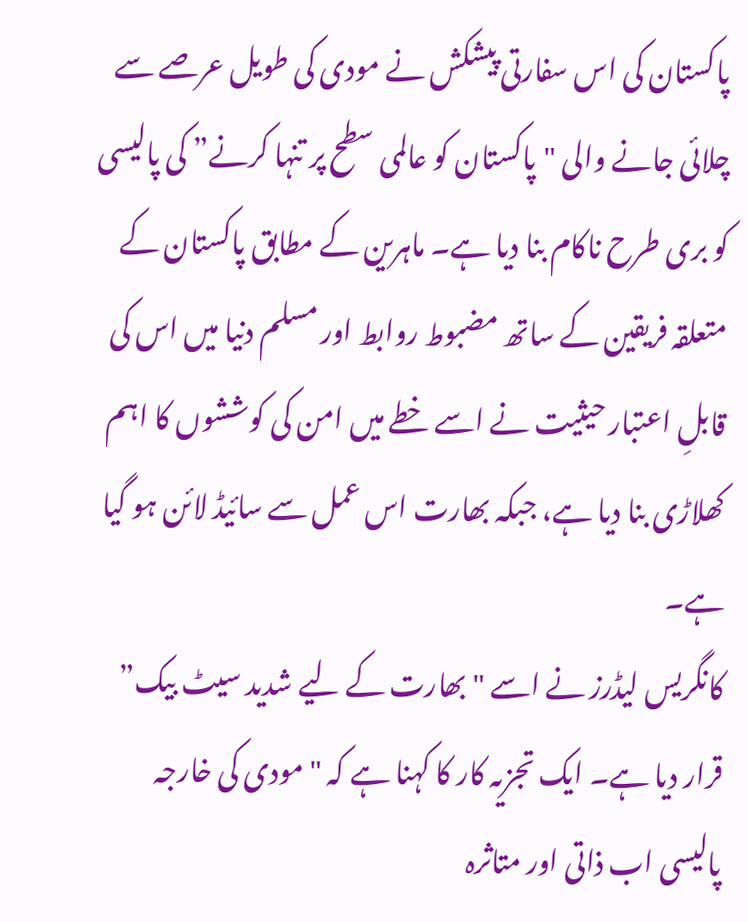پاکستان کی اس سفارتی پیشکش نے مودی کی طویل عرصے سے چلائی جانے والی "پاکستان کو عالمی سطح پر تنہا کرنے” کی پالیسی کو بری طرح ناکام بنا دیا ہے۔ ماہرین کے مطابق پاکستان کے متعلقہ فریقین کے ساتھ مضبوط روابط اور مسلم دنیا میں اس کی قابلِ اعتبار حیثیت نے اسے خطے میں امن کی کوششوں کا اہم کھلاڑی بنا دیا ہے، جبکہ بھارت اس عمل سے سائیڈ لائن ہو گیا ہے۔
کانگریس لیڈرز نے اسے "بھارت کے لیے شدید سیٹ بیک” قرار دیا ہے۔ ایک تجزیہ کار کا کہنا ہے کہ "مودی کی خارجہ پالیسی اب ذاتی اور متاثرہ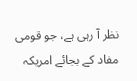نظر آ رہی ہے، جو قومی مفاد کے بجائے امریکہ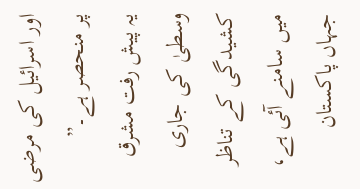اور اسرائیل کی مرضی پر منحصر ہے۔”
یہ پیش رفت مشرق وسطیٰ کی جاری کشیدگی کے تناظر میں سامنے آئی ہے، جہاں پاکستان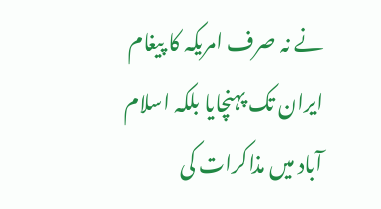نے نہ صرف امریکہ کا پیغام ایران تک پہنچایا بلکہ اسلام آباد میں مذاکرات کی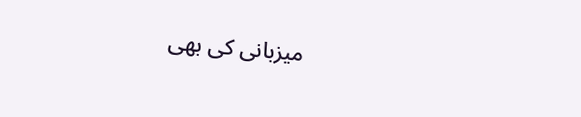میزبانی کی بھی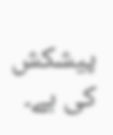پیشکش کی ہے۔